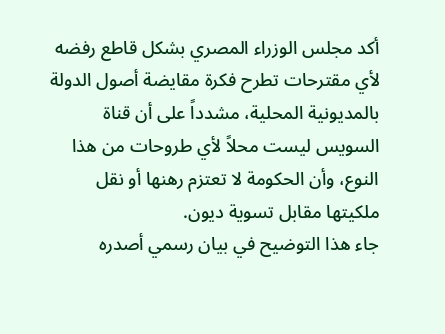أكد مجلس الوزراء المصري بشكل قاطع رفضه لأي مقترحات تطرح فكرة مقايضة أصول الدولة بالمديونية المحلية، مشدداً على أن قناة السويس ليست محلاً لأي طروحات من هذا النوع، وأن الحكومة لا تعتزم رهنها أو نقل ملكيتها مقابل تسوية ديون.
جاء هذا التوضيح في بيان رسمي أصدره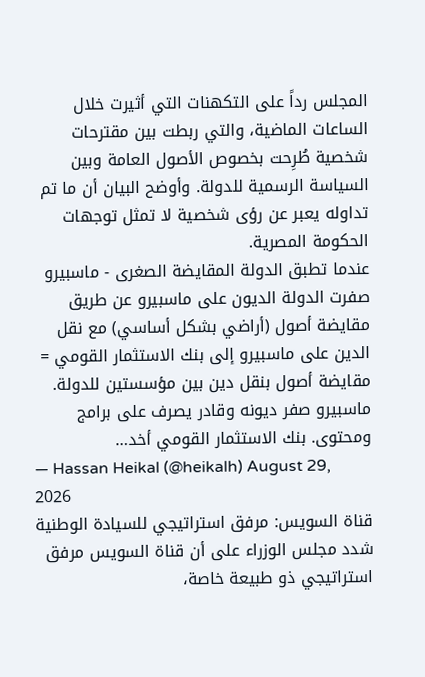المجلس رداً على التكهنات التي أثيرت خلال الساعات الماضية، والتي ربطت بين مقترحات شخصية طُرِحت بخصوص الأصول العامة وبين السياسة الرسمية للدولة. وأوضح البيان أن ما تم تداوله يعبر عن رؤى شخصية لا تمثل توجهات الحكومة المصرية.
عندما تطبق الدولة المقايضة الصغرى - ماسبيرو
صفرت الدولة الديون على ماسبيرو عن طريق مقايضة أصول (أراضي بشكل أساسي) مع نقل الدين على ماسبيرو إلى بنك الاستثمار القومي = مقايضة أصول بنقل دين بين مؤسستين للدولة. ماسبيرو صفر ديونه وقادر يصرف على برامج ومحتوى. بنك الاستثمار القومي أخد…
— Hassan Heikal (@heikalh) August 29, 2026
قناة السويس: مرفق استراتيجي للسيادة الوطنية
شدد مجلس الوزراء على أن قناة السويس مرفق استراتيجي ذو طبيعة خاصة،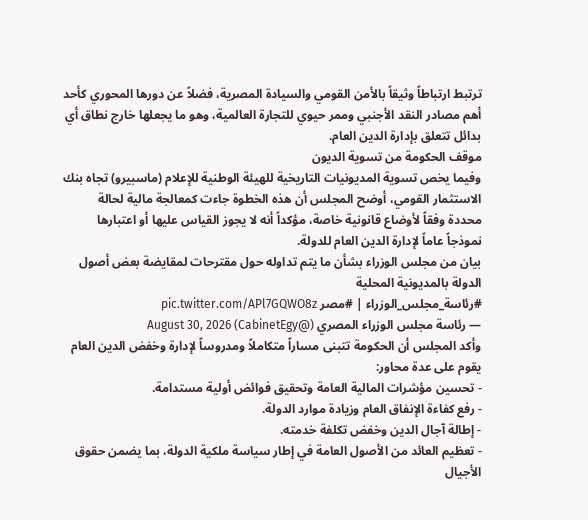ترتبط ارتباطاً وثيقاً بالأمن القومي والسيادة المصرية، فضلاً عن دورها المحوري كأحد أهم مصادر النقد الأجنبي وممر حيوي للتجارة العالمية، وهو ما يجعلها خارج نطاق أي بدائل تتعلق بإدارة الدين العام.
موقف الحكومة من تسوية الديون
وفيما يخص تسوية المديونيات التاريخية للهيئة الوطنية للإعلام (ماسبيرو) تجاه بنك الاستثمار القومي، أوضح المجلس أن هذه الخطوة جاءت كمعالجة مالية لحالة محددة وفقاً لأوضاع قانونية خاصة، مؤكداً أنه لا يجوز القياس عليها أو اعتبارها نموذجاً عاماً لإدارة الدين العام للدولة.
بيان من مجلس الوزراء بشأن ما يتم تداوله حول مقترحات لمقايضة بعض أصول الدولة بالمديونية المحلية
#رئاسة_مجلس_الوزراء | #مصر pic.twitter.com/APl7GQWO8z
— رئاسة مجلس الوزراء المصري (@CabinetEgy) August 30, 2026
وأكد المجلس أن الحكومة تتبنى مساراً متكاملاً ومدروساً لإدارة وخفض الدين العام يقوم على عدة محاور:
- تحسين مؤشرات المالية العامة وتحقيق فوائض أولية مستدامة.
- رفع كفاءة الإنفاق العام وزيادة موارد الدولة.
- إطالة آجال الدين وخفض تكلفة خدمته.
- تعظيم العائد من الأصول العامة في إطار سياسة ملكية الدولة، بما يضمن حقوق الأجيال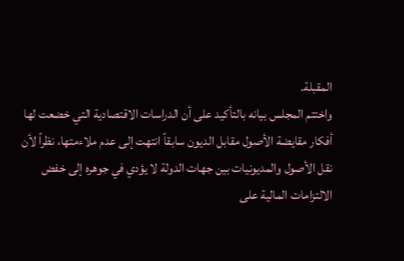المقبلة.
واختتم المجلس بيانه بالتأكيد على أن الدراسات الاقتصادية التي خضعت لها أفكار مقايضة الأصول مقابل الديون سابقاً انتهت إلى عدم ملاءمتها، نظراً لأن نقل الأصول والمديونيات بين جهات الدولة لا يؤدي في جوهره إلى خفض الالتزامات المالية على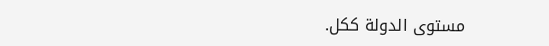مستوى الدولة ككل.